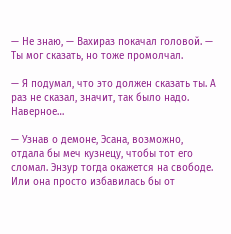— Не знаю, — Вахираз покачал головой. — Ты мог сказать, но тоже промолчал.

— Я подумал, что это должен сказать ты. А раз не сказал, значит, так было надо. Наверное…

— Узнав о демоне, Эсана, возможно, отдала бы меч кузнецу, чтобы тот его сломал. Энзур тогда окажется на свободе. Или она просто избавилась бы от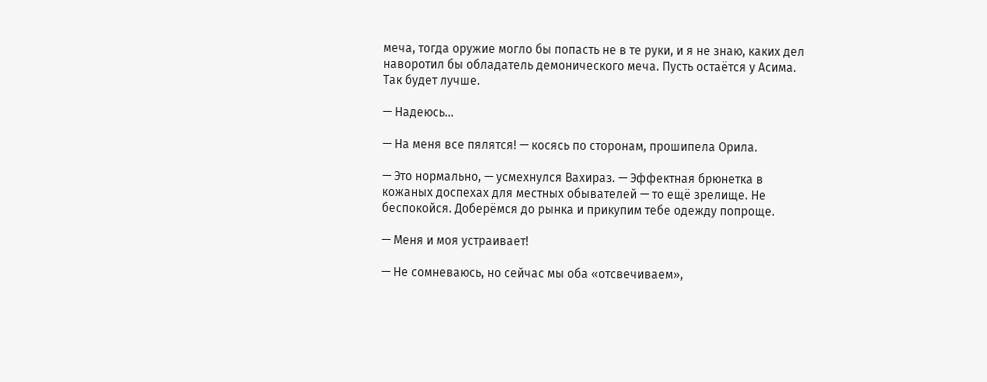меча, тогда оружие могло бы попасть не в те руки, и я не знаю, каких дел наворотил бы обладатель демонического меча. Пусть остаётся у Асима. Так будет лучше.

— Надеюсь…

— На меня все пялятся! — косясь по сторонам, прошипела Орила.

— Это нормально, — усмехнулся Вахираз. — Эффектная брюнетка в кожаных доспехах для местных обывателей — то ещё зрелище. Не беспокойся. Доберёмся до рынка и прикупим тебе одежду попроще.

— Меня и моя устраивает!

— Не сомневаюсь, но сейчас мы оба «отсвечиваем»,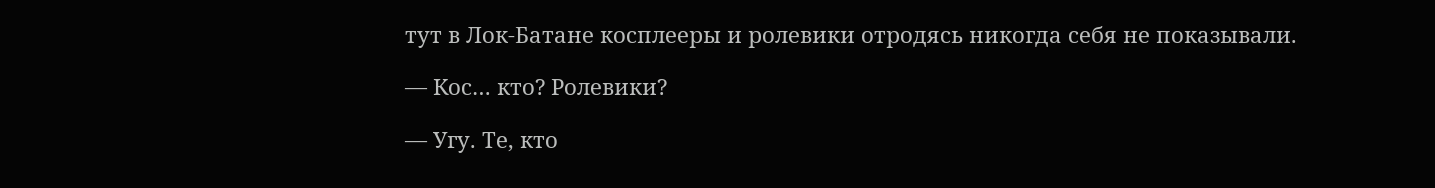тут в Лок-Батане косплееры и ролевики отродясь никогда себя не показывали.

— Кос… кто? Ролевики?

— Угу. Те, кто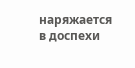наряжается в доспехи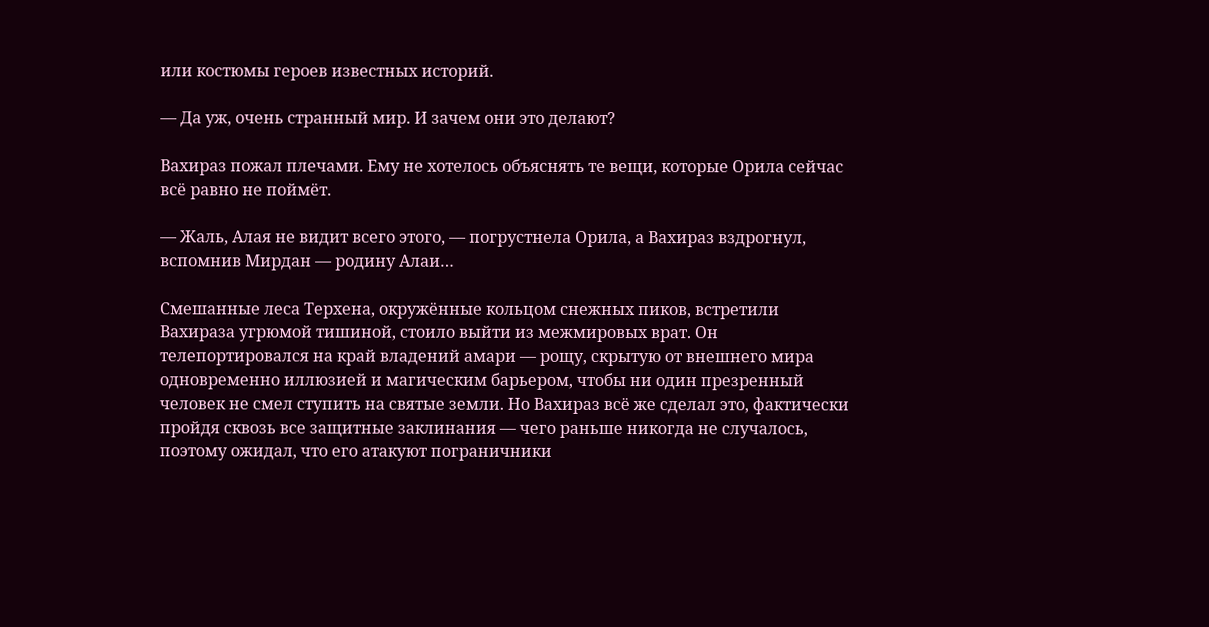или костюмы героев известных историй.

— Да уж, очень странный мир. И зачем они это делают?

Вахираз пожал плечами. Ему не хотелось объяснять те вещи, которые Орила сейчас всё равно не поймёт.

— Жаль, Алая не видит всего этого, — погрустнела Орила, а Вахираз вздрогнул, вспомнив Мирдан — родину Алаи…

Смешанные леса Терхена, окружённые кольцом снежных пиков, встретили Вахираза угрюмой тишиной, стоило выйти из межмировых врат. Он телепортировался на край владений амари — рощу, скрытую от внешнего мира одновременно иллюзией и магическим барьером, чтобы ни один презренный человек не смел ступить на святые земли. Но Вахираз всё же сделал это, фактически пройдя сквозь все защитные заклинания — чего раньше никогда не случалось, поэтому ожидал, что его атакуют пограничники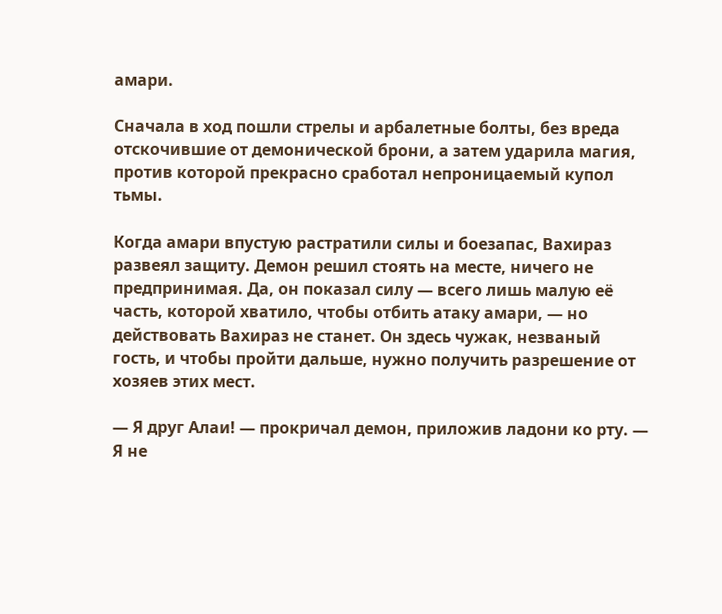амари.

Сначала в ход пошли стрелы и арбалетные болты, без вреда отскочившие от демонической брони, а затем ударила магия, против которой прекрасно сработал непроницаемый купол тьмы.

Когда амари впустую растратили силы и боезапас, Вахираз развеял защиту. Демон решил стоять на месте, ничего не предпринимая. Да, он показал силу — всего лишь малую её часть, которой хватило, чтобы отбить атаку амари, — но действовать Вахираз не станет. Он здесь чужак, незваный гость, и чтобы пройти дальше, нужно получить разрешение от хозяев этих мест.

— Я друг Алаи! — прокричал демон, приложив ладони ко рту. — Я не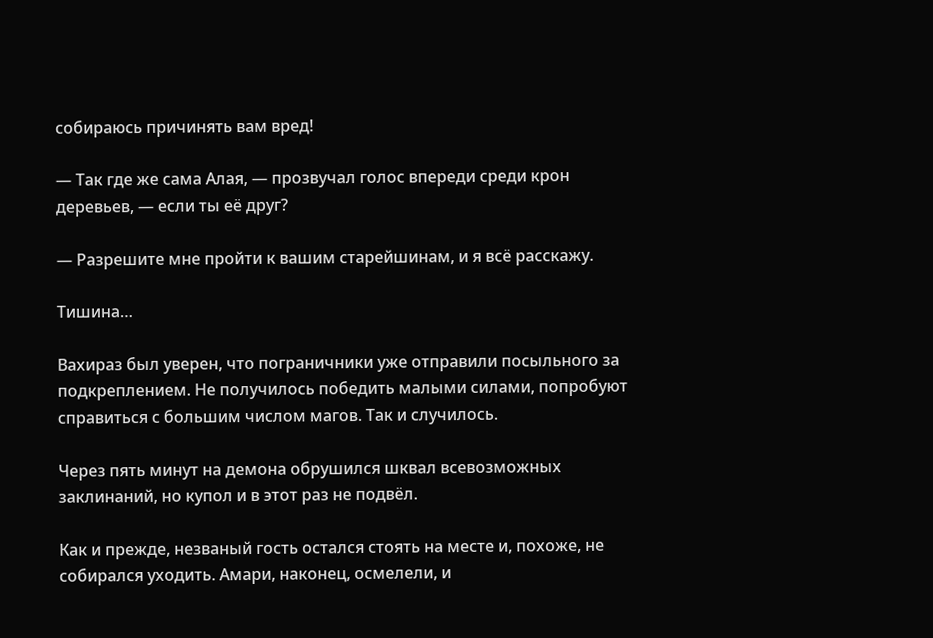собираюсь причинять вам вред!

— Так где же сама Алая, — прозвучал голос впереди среди крон деревьев, — если ты её друг?

— Разрешите мне пройти к вашим старейшинам, и я всё расскажу.

Тишина…

Вахираз был уверен, что пограничники уже отправили посыльного за подкреплением. Не получилось победить малыми силами, попробуют справиться с большим числом магов. Так и случилось.

Через пять минут на демона обрушился шквал всевозможных заклинаний, но купол и в этот раз не подвёл.

Как и прежде, незваный гость остался стоять на месте и, похоже, не собирался уходить. Амари, наконец, осмелели, и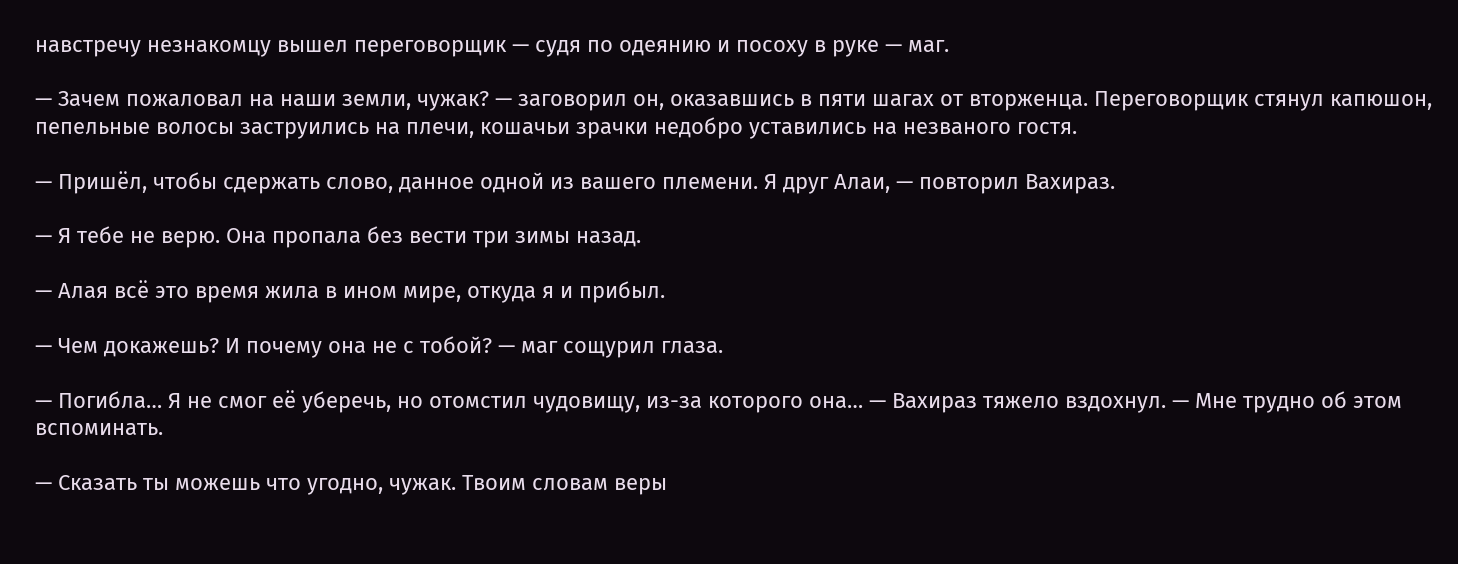навстречу незнакомцу вышел переговорщик — судя по одеянию и посоху в руке — маг.

— Зачем пожаловал на наши земли, чужак? — заговорил он, оказавшись в пяти шагах от вторженца. Переговорщик стянул капюшон, пепельные волосы заструились на плечи, кошачьи зрачки недобро уставились на незваного гостя.

— Пришёл, чтобы сдержать слово, данное одной из вашего племени. Я друг Алаи, — повторил Вахираз.

— Я тебе не верю. Она пропала без вести три зимы назад.

— Алая всё это время жила в ином мире, откуда я и прибыл.

— Чем докажешь? И почему она не с тобой? — маг сощурил глаза.

— Погибла… Я не смог её уберечь, но отомстил чудовищу, из-за которого она… — Вахираз тяжело вздохнул. — Мне трудно об этом вспоминать.

— Сказать ты можешь что угодно, чужак. Твоим словам веры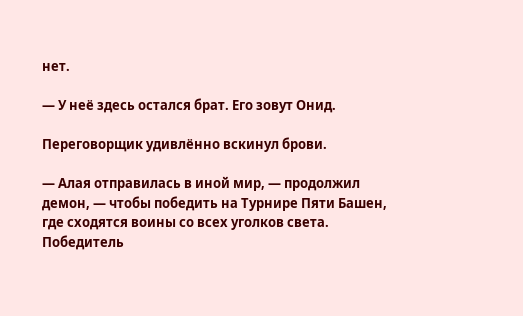нет.

— У неё здесь остался брат. Его зовут Онид.

Переговорщик удивлённо вскинул брови.

— Алая отправилась в иной мир, — продолжил демон, — чтобы победить на Турнире Пяти Башен, где сходятся воины со всех уголков света. Победитель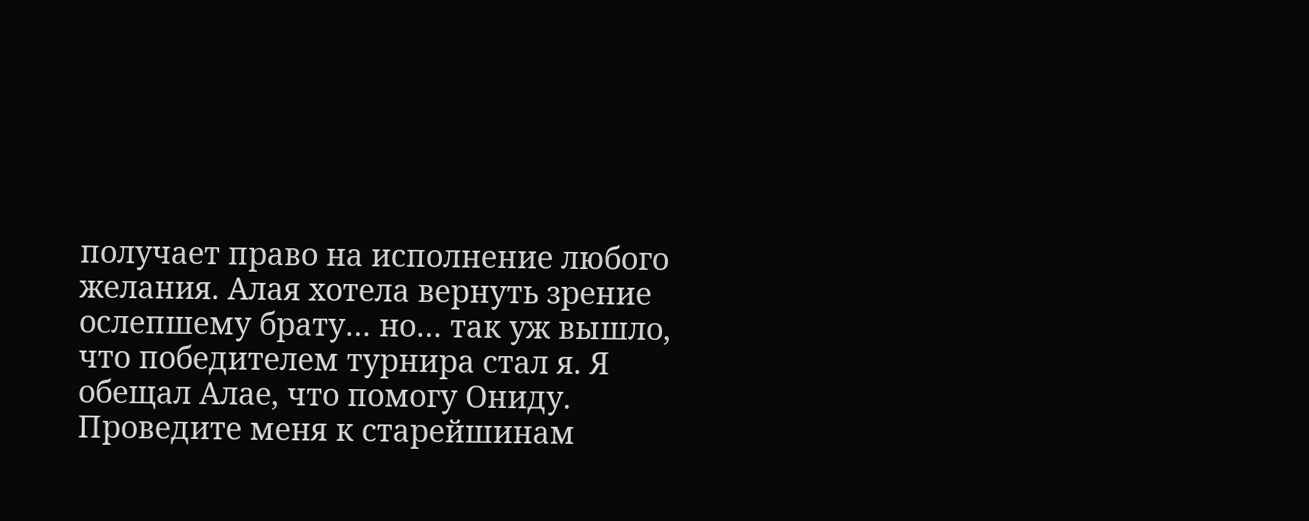получает право на исполнение любого желания. Алая хотела вернуть зрение ослепшему брату… но… так уж вышло, что победителем турнира стал я. Я обещал Алае, что помогу Ониду. Проведите меня к старейшинам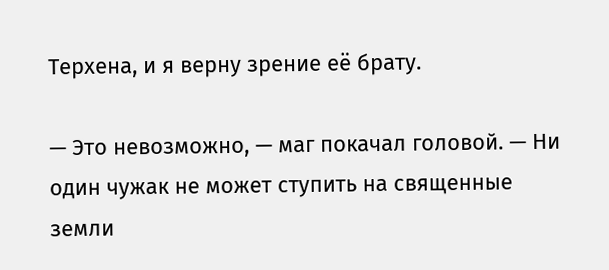Терхена, и я верну зрение её брату.

— Это невозможно, — маг покачал головой. — Ни один чужак не может ступить на священные земли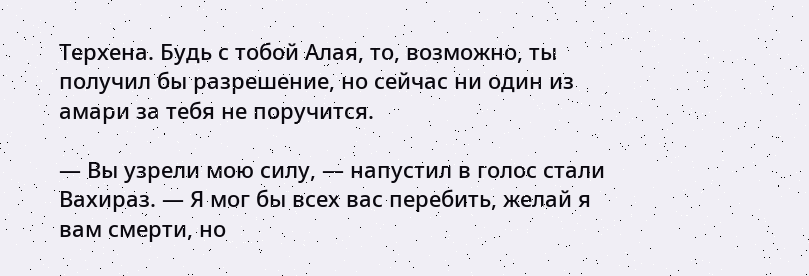Терхена. Будь с тобой Алая, то, возможно, ты получил бы разрешение, но сейчас ни один из амари за тебя не поручится.

— Вы узрели мою силу, — напустил в голос стали Вахираз. — Я мог бы всех вас перебить, желай я вам смерти, но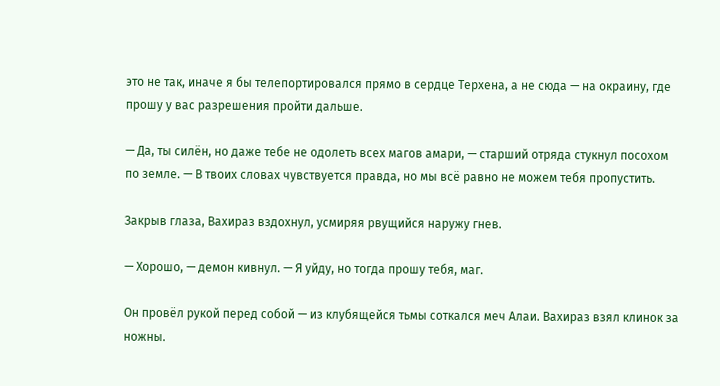это не так, иначе я бы телепортировался прямо в сердце Терхена, а не сюда — на окраину, где прошу у вас разрешения пройти дальше.

— Да, ты силён, но даже тебе не одолеть всех магов амари, — старший отряда стукнул посохом по земле. — В твоих словах чувствуется правда, но мы всё равно не можем тебя пропустить.

Закрыв глаза, Вахираз вздохнул, усмиряя рвущийся наружу гнев.

— Хорошо, — демон кивнул. — Я уйду, но тогда прошу тебя, маг.

Он провёл рукой перед собой — из клубящейся тьмы соткался меч Алаи. Вахираз взял клинок за ножны.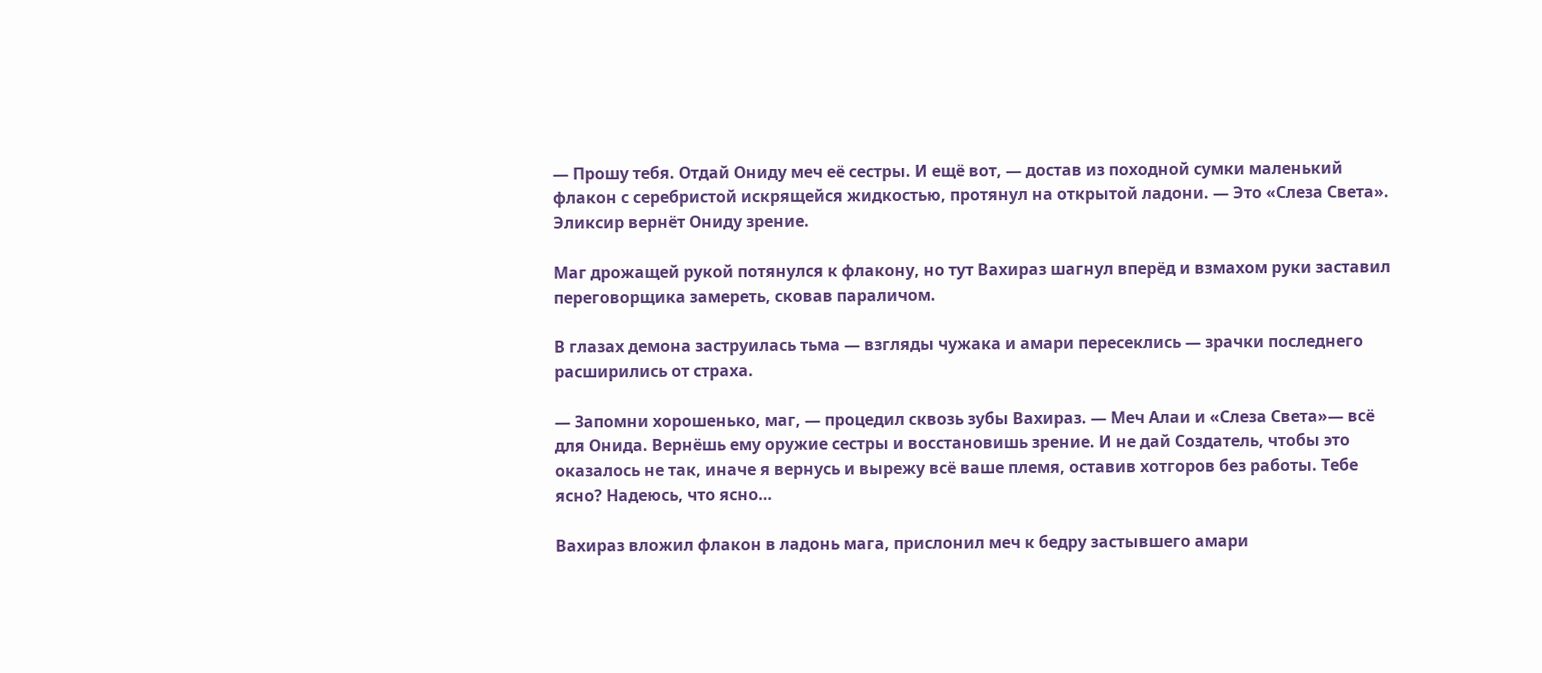— Прошу тебя. Отдай Ониду меч её сестры. И ещё вот, — достав из походной сумки маленький флакон с серебристой искрящейся жидкостью, протянул на открытой ладони. — Это «Слеза Света». Эликсир вернёт Ониду зрение.

Маг дрожащей рукой потянулся к флакону, но тут Вахираз шагнул вперёд и взмахом руки заставил переговорщика замереть, сковав параличом.

В глазах демона заструилась тьма — взгляды чужака и амари пересеклись — зрачки последнего расширились от страха.

— Запомни хорошенько, маг, — процедил сквозь зубы Вахираз. — Меч Алаи и «Слеза Света»— всё для Онида. Вернёшь ему оружие сестры и восстановишь зрение. И не дай Создатель, чтобы это оказалось не так, иначе я вернусь и вырежу всё ваше племя, оставив хотгоров без работы. Тебе ясно? Надеюсь, что ясно…

Вахираз вложил флакон в ладонь мага, прислонил меч к бедру застывшего амари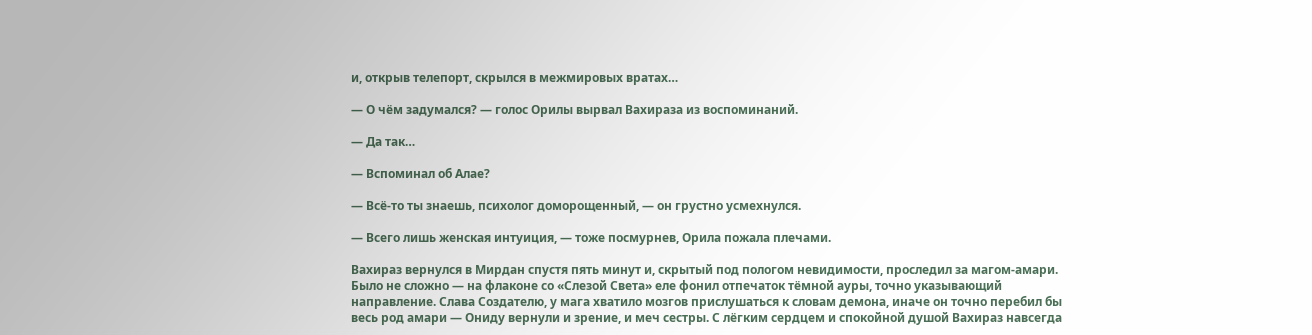и, открыв телепорт, скрылся в межмировых вратах…

— О чём задумался? — голос Орилы вырвал Вахираза из воспоминаний.

— Да так…

— Вспоминал об Алае?

— Всё-то ты знаешь, психолог доморощенный, — он грустно усмехнулся.

— Всего лишь женская интуиция, — тоже посмурнев, Орила пожала плечами.

Вахираз вернулся в Мирдан спустя пять минут и, скрытый под пологом невидимости, проследил за магом-амари. Было не сложно — на флаконе со «Слезой Света» еле фонил отпечаток тёмной ауры, точно указывающий направление. Слава Создателю, у мага хватило мозгов прислушаться к словам демона, иначе он точно перебил бы весь род амари — Ониду вернули и зрение, и меч сестры. С лёгким сердцем и спокойной душой Вахираз навсегда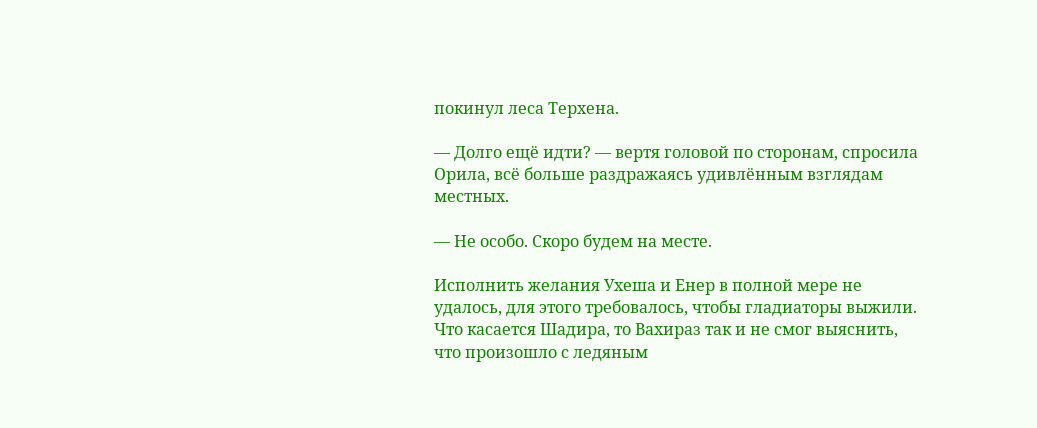покинул леса Терхена.

— Долго ещё идти? — вертя головой по сторонам, спросила Орила, всё больше раздражаясь удивлённым взглядам местных.

— Не особо. Скоро будем на месте.

Исполнить желания Ухеша и Енер в полной мере не удалось, для этого требовалось, чтобы гладиаторы выжили. Что касается Шадира, то Вахираз так и не смог выяснить, что произошло с ледяным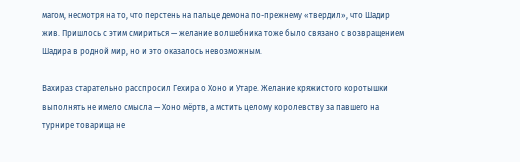магом, несмотря на то, что перстень на пальце демона по-прежнему «твердил», что Шадир жив. Пришлось с этим смириться — желание волшебника тоже было связано с возвращением Шадира в родной мир, но и это оказалось невозможным.

Вахираз старательно расспросил Гехира о Хоно и Утаре. Желание кряжистого коротышки выполнять не имело смысла — Хоно мёртв, а мстить целому королевству за павшего на турнире товарища не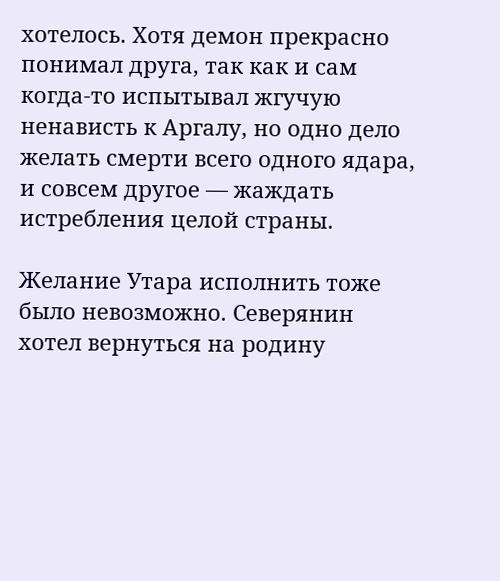хотелось. Хотя демон прекрасно понимал друга, так как и сам когда-то испытывал жгучую ненависть к Аргалу, но одно дело желать смерти всего одного ядара, и совсем другое — жаждать истребления целой страны.

Желание Утара исполнить тоже было невозможно. Северянин хотел вернуться на родину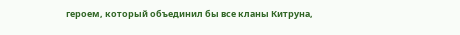героем, который объединил бы все кланы Китруна,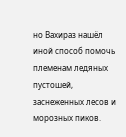но Вахираз нашёл иной способ помочь племенам ледяных пустошей, заснеженных лесов и морозных пиков.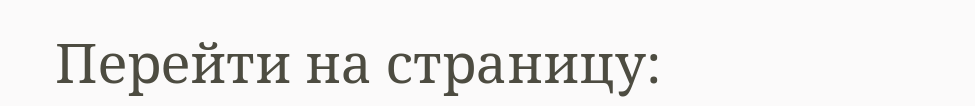Перейти на страницу: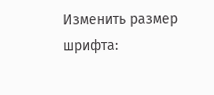Изменить размер шрифта: